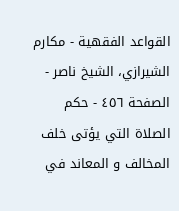القواعد الفقهية - مكارم الشيرازي، الشيخ ناصر - الصفحة ٤٥٦ - حكم الصلاة التي يؤتى خلف المخالف و المعاند في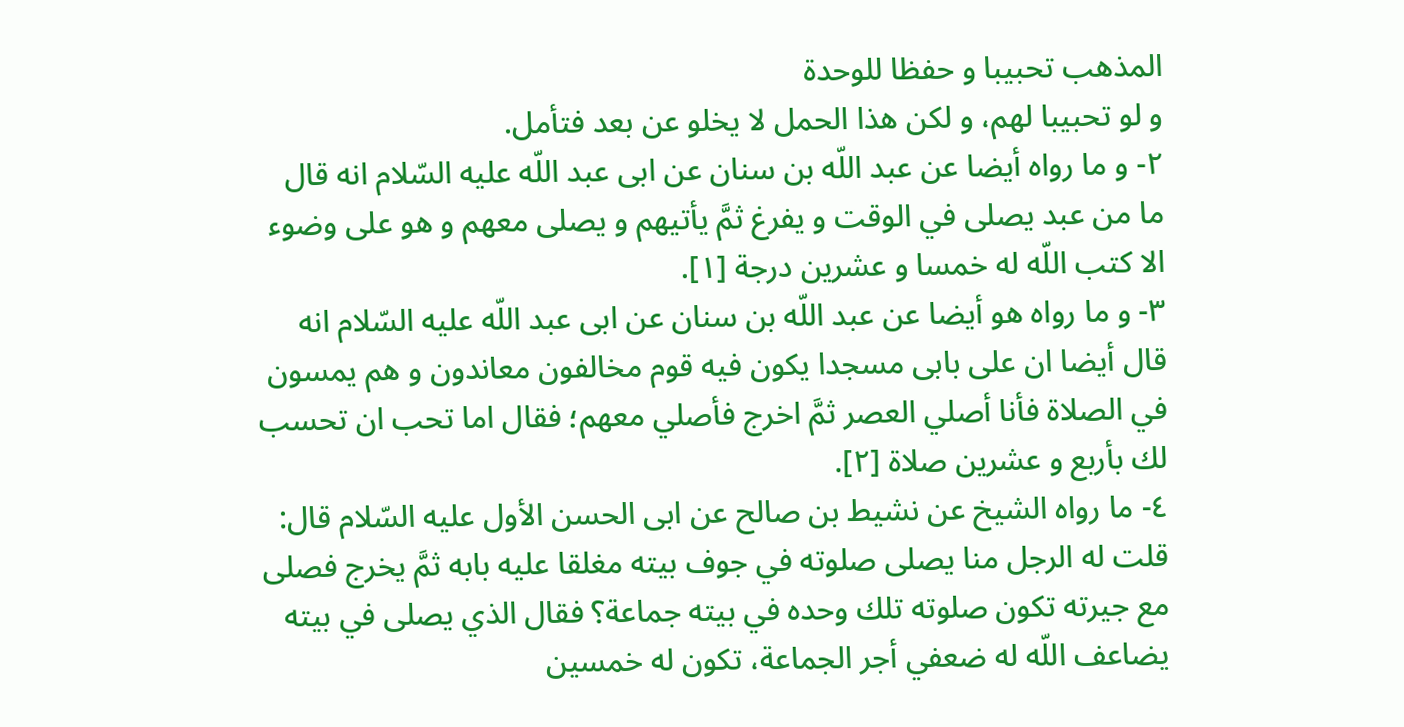المذهب تحبيبا و حفظا للوحدة
و لو تحبيبا لهم، و لكن هذا الحمل لا يخلو عن بعد فتأمل.
٢- و ما رواه أيضا عن عبد اللّه بن سنان عن ابى عبد اللّه عليه السّلام انه قال ما من عبد يصلى في الوقت و يفرغ ثمَّ يأتيهم و يصلى معهم و هو على وضوء الا كتب اللّه له خمسا و عشرين درجة [١].
٣- و ما رواه هو أيضا عن عبد اللّه بن سنان عن ابى عبد اللّه عليه السّلام انه قال أيضا ان على بابى مسجدا يكون فيه قوم مخالفون معاندون و هم يمسون في الصلاة فأنا أصلي العصر ثمَّ اخرج فأصلي معهم؛ فقال اما تحب ان تحسب لك بأربع و عشرين صلاة [٢].
٤- ما رواه الشيخ عن نشيط بن صالح عن ابى الحسن الأول عليه السّلام قال: قلت له الرجل منا يصلى صلوته في جوف بيته مغلقا عليه بابه ثمَّ يخرج فصلى مع جيرته تكون صلوته تلك وحده في بيته جماعة؟ فقال الذي يصلى في بيته يضاعف اللّه له ضعفي أجر الجماعة، تكون له خمسين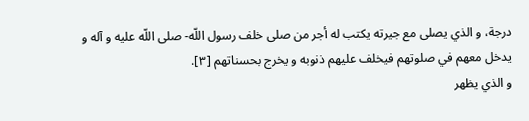درجة، و الذي يصلى مع جيرته يكتب له أجر من صلى خلف رسول اللّه- صلى اللّه عليه و آله و يدخل معهم في صلوتهم فيخلف عليهم ذنوبه و يخرج بحسناتهم [٣].
و الذي يظهر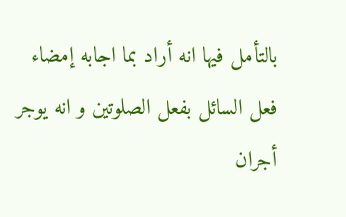بالتأمل فيها انه أراد بما اجابه إمضاء فعل السائل بفعل الصلوتين و انه يوجر أجران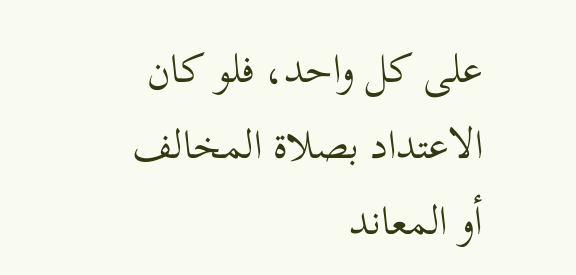على كل واحد، فلو كان الاعتداد بصلاة المخالف أو المعاند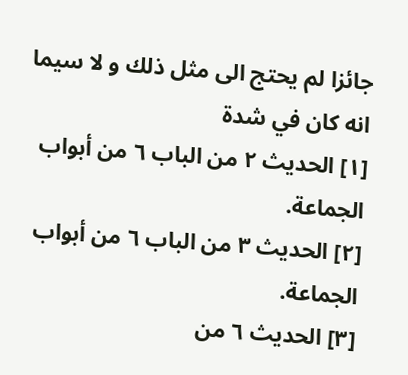جائزا لم يحتج الى مثل ذلك و لا سيما انه كان في شدة
[١] الحديث ٢ من الباب ٦ من أبواب الجماعة.
[٢] الحديث ٣ من الباب ٦ من أبواب الجماعة.
[٣] الحديث ٦ من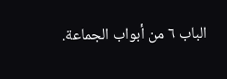الباب ٦ من أبواب الجماعة.